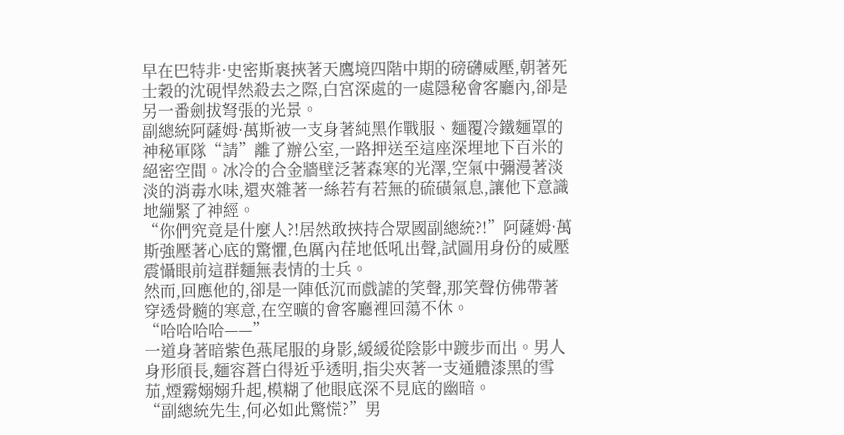早在巴特非·史密斯裹挾著天鷹境四階中期的磅礴威壓,朝著死士穀的沈硯悍然殺去之際,白宮深處的一處隱秘會客廳內,卻是另一番劍拔弩張的光景。
副總統阿薩姆·萬斯被一支身著純黑作戰服、麵覆冷鐵麵罩的神秘軍隊“請”離了辦公室,一路押送至這座深埋地下百米的絕密空間。冰冷的合金牆壁泛著森寒的光澤,空氣中彌漫著淡淡的消毒水味,還夾雜著一絲若有若無的硫磺氣息,讓他下意識地繃緊了神經。
“你們究竟是什麼人?!居然敢挾持合眾國副總統?!”阿薩姆·萬斯強壓著心底的驚懼,色厲內荏地低吼出聲,試圖用身份的威壓震懾眼前這群麵無表情的士兵。
然而,回應他的,卻是一陣低沉而戲謔的笑聲,那笑聲仿佛帶著穿透骨髓的寒意,在空曠的會客廳裡回蕩不休。
“哈哈哈哈——”
一道身著暗紫色燕尾服的身影,緩緩從陰影中踱步而出。男人身形頎長,麵容蒼白得近乎透明,指尖夾著一支通體漆黑的雪茄,煙霧嫋嫋升起,模糊了他眼底深不見底的幽暗。
“副總統先生,何必如此驚慌?”男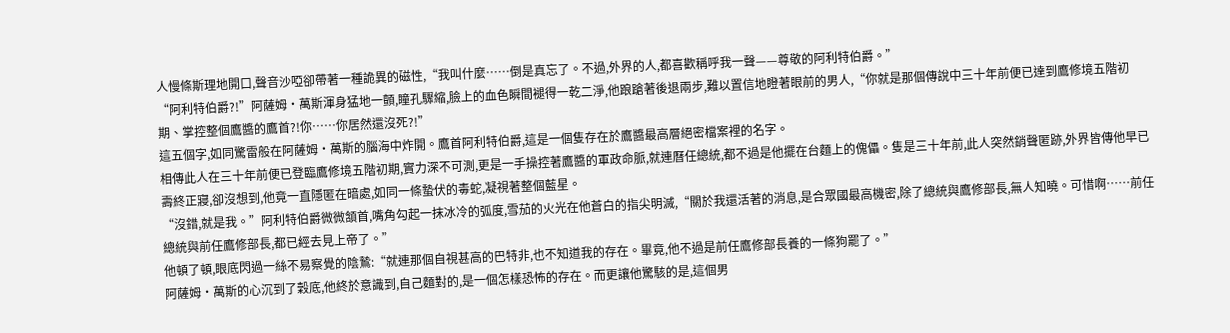人慢條斯理地開口,聲音沙啞卻帶著一種詭異的磁性,“我叫什麼……倒是真忘了。不過,外界的人,都喜歡稱呼我一聲——尊敬的阿利特伯爵。”
“阿利特伯爵?!”阿薩姆·萬斯渾身猛地一顫,瞳孔驟縮,臉上的血色瞬間褪得一乾二淨,他踉蹌著後退兩步,難以置信地瞪著眼前的男人,“你就是那個傳說中三十年前便已達到鷹修境五階初期、掌控整個鷹醬的鷹首?!你……你居然還沒死?!”
這五個字,如同驚雷般在阿薩姆·萬斯的腦海中炸開。鷹首阿利特伯爵,這是一個隻存在於鷹醬最高層絕密檔案裡的名字。
相傳此人在三十年前便已登臨鷹修境五階初期,實力深不可測,更是一手操控著鷹醬的軍政命脈,就連曆任總統,都不過是他擺在台麵上的傀儡。隻是三十年前,此人突然銷聲匿跡,外界皆傳他早已壽終正寢,卻沒想到,他竟一直隱匿在暗處,如同一條蟄伏的毒蛇,凝視著整個藍星。
“沒錯,就是我。”阿利特伯爵微微頷首,嘴角勾起一抹冰冷的弧度,雪茄的火光在他蒼白的指尖明滅,“關於我還活著的消息,是合眾國最高機密,除了總統與鷹修部長,無人知曉。可惜啊……前任總統與前任鷹修部長,都已經去見上帝了。”
他頓了頓,眼底閃過一絲不易察覺的陰鷙:“就連那個自視甚高的巴特非,也不知道我的存在。畢竟,他不過是前任鷹修部長養的一條狗罷了。”
阿薩姆·萬斯的心沉到了穀底,他終於意識到,自己麵對的,是一個怎樣恐怖的存在。而更讓他驚駭的是,這個男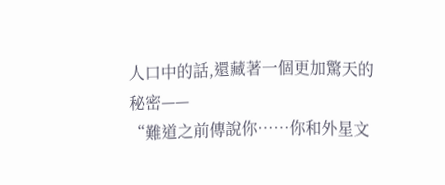人口中的話,還藏著一個更加驚天的秘密——
“難道之前傳說你……你和外星文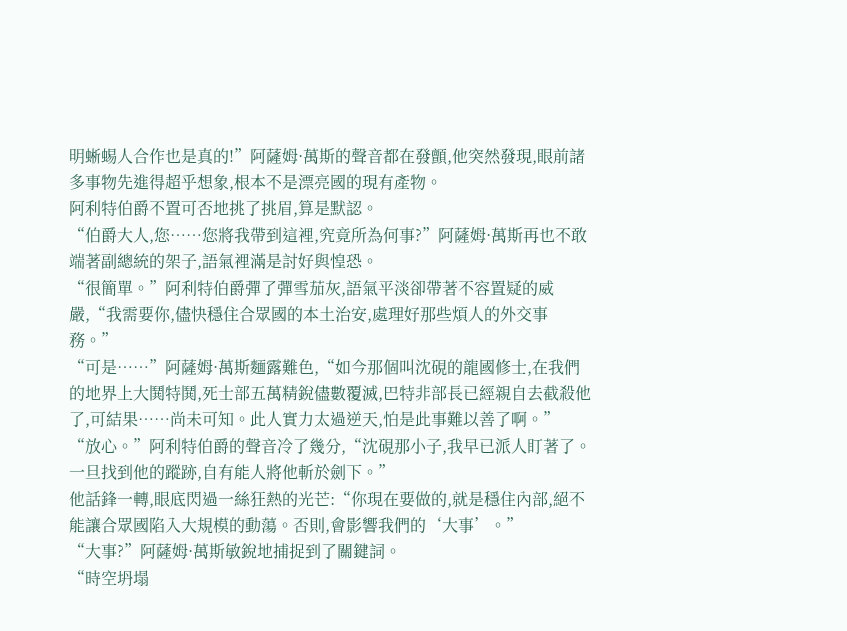明蜥蜴人合作也是真的!”阿薩姆·萬斯的聲音都在發顫,他突然發現,眼前諸多事物先進得超乎想象,根本不是漂亮國的現有產物。
阿利特伯爵不置可否地挑了挑眉,算是默認。
“伯爵大人,您……您將我帶到這裡,究竟所為何事?”阿薩姆·萬斯再也不敢端著副總統的架子,語氣裡滿是討好與惶恐。
“很簡單。”阿利特伯爵彈了彈雪茄灰,語氣平淡卻帶著不容置疑的威嚴,“我需要你,儘快穩住合眾國的本土治安,處理好那些煩人的外交事務。”
“可是……”阿薩姆·萬斯麵露難色,“如今那個叫沈硯的龍國修士,在我們的地界上大鬨特鬨,死士部五萬精銳儘數覆滅,巴特非部長已經親自去截殺他了,可結果……尚未可知。此人實力太過逆天,怕是此事難以善了啊。”
“放心。”阿利特伯爵的聲音冷了幾分,“沈硯那小子,我早已派人盯著了。一旦找到他的蹤跡,自有能人將他斬於劍下。”
他話鋒一轉,眼底閃過一絲狂熱的光芒:“你現在要做的,就是穩住內部,絕不能讓合眾國陷入大規模的動蕩。否則,會影響我們的‘大事’。”
“大事?”阿薩姆·萬斯敏銳地捕捉到了關鍵詞。
“時空坍塌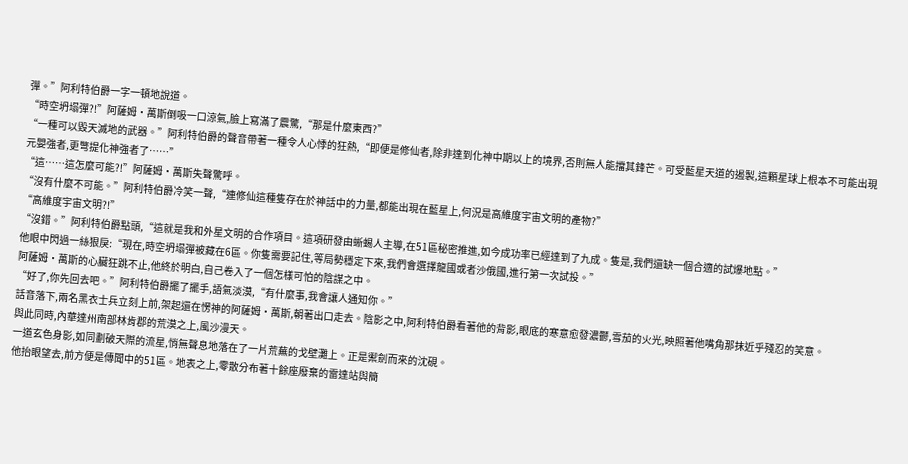彈。”阿利特伯爵一字一頓地說道。
“時空坍塌彈?!”阿薩姆·萬斯倒吸一口涼氣,臉上寫滿了震驚,“那是什麼東西?”
“一種可以毀天滅地的武器。”阿利特伯爵的聲音帶著一種令人心悸的狂熱,“即便是修仙者,除非達到化神中期以上的境界,否則無人能擋其鋒芒。可受藍星天道的遏製,這顆星球上根本不可能出現元嬰強者,更彆提化神強者了……”
“這……這怎麼可能?!”阿薩姆·萬斯失聲驚呼。
“沒有什麼不可能。”阿利特伯爵冷笑一聲,“連修仙這種隻存在於神話中的力量,都能出現在藍星上,何況是高維度宇宙文明的產物?”
“高維度宇宙文明?!”
“沒錯。”阿利特伯爵點頭,“這就是我和外星文明的合作項目。這項研發由蜥蜴人主導,在51區秘密推進,如今成功率已經達到了九成。隻是,我們還缺一個合適的試爆地點。”
他眼中閃過一絲狠戾:“現在,時空坍塌彈被藏在6區。你隻需要記住,等局勢穩定下來,我們會選擇龍國或者沙俄國,進行第一次試投。”
阿薩姆·萬斯的心臟狂跳不止,他終於明白,自己卷入了一個怎樣可怕的陰謀之中。
“好了,你先回去吧。”阿利特伯爵擺了擺手,語氣淡漠,“有什麼事,我會讓人通知你。”
話音落下,兩名黑衣士兵立刻上前,架起還在愣神的阿薩姆·萬斯,朝著出口走去。陰影之中,阿利特伯爵看著他的背影,眼底的寒意愈發濃鬱,雪茄的火光,映照著他嘴角那抹近乎殘忍的笑意。
與此同時,內華達州南部林肯郡的荒漠之上,風沙漫天。
一道玄色身影,如同劃破天際的流星,悄無聲息地落在了一片荒蕪的戈壁灘上。正是禦劍而來的沈硯。
他抬眼望去,前方便是傳聞中的51區。地表之上,零散分布著十餘座廢棄的雷達站與簡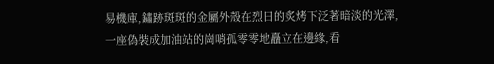易機庫,鏽跡斑斑的金屬外殼在烈日的炙烤下泛著暗淡的光澤,一座偽裝成加油站的崗哨孤零零地矗立在邊緣,看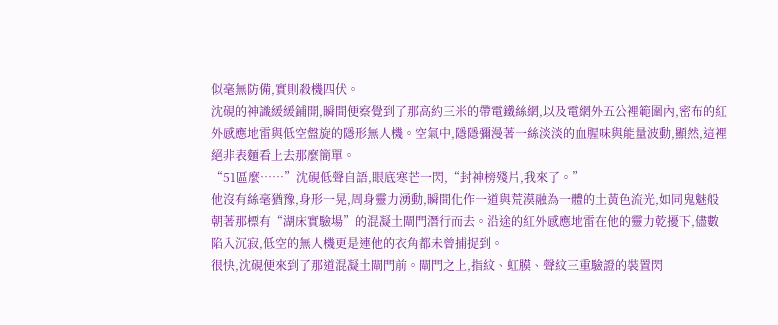似毫無防備,實則殺機四伏。
沈硯的神識緩緩鋪開,瞬間便察覺到了那高約三米的帶電鐵絲網,以及電網外五公裡範圍內,密布的紅外感應地雷與低空盤旋的隱形無人機。空氣中,隱隱彌漫著一絲淡淡的血腥味與能量波動,顯然,這裡絕非表麵看上去那麼簡單。
“51區麼……”沈硯低聲自語,眼底寒芒一閃,“封神榜殘片,我來了。”
他沒有絲毫猶豫,身形一晃,周身靈力湧動,瞬間化作一道與荒漠融為一體的土黃色流光,如同鬼魅般朝著那標有“湖床實驗場”的混凝土閘門潛行而去。沿途的紅外感應地雷在他的靈力乾擾下,儘數陷入沉寂,低空的無人機更是連他的衣角都未曾捕捉到。
很快,沈硯便來到了那道混凝土閘門前。閘門之上,指紋、虹膜、聲紋三重驗證的裝置閃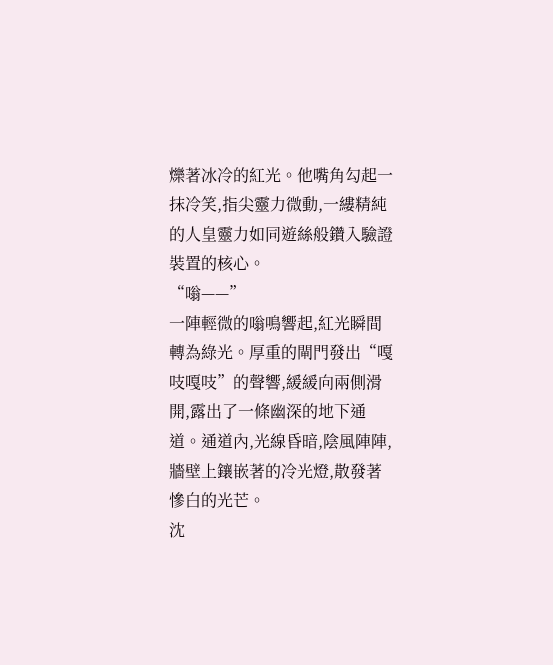爍著冰冷的紅光。他嘴角勾起一抹冷笑,指尖靈力微動,一縷精純的人皇靈力如同遊絲般鑽入驗證裝置的核心。
“嗡——”
一陣輕微的嗡鳴響起,紅光瞬間轉為綠光。厚重的閘門發出“嘎吱嘎吱”的聲響,緩緩向兩側滑開,露出了一條幽深的地下通道。通道內,光線昏暗,陰風陣陣,牆壁上鑲嵌著的冷光燈,散發著慘白的光芒。
沈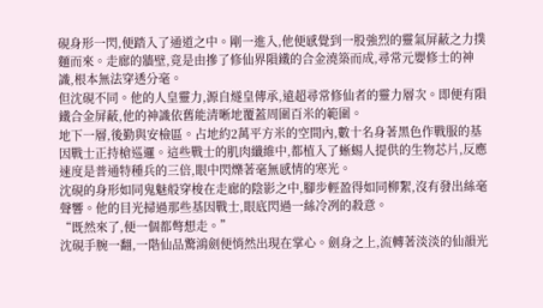硯身形一閃,便踏入了通道之中。剛一進入,他便感覺到一股強烈的靈氣屏蔽之力撲麵而來。走廊的牆壁,竟是由摻了修仙界隕鐵的合金澆築而成,尋常元嬰修士的神識,根本無法穿透分毫。
但沈硯不同。他的人皇靈力,源自燧皇傳承,遠超尋常修仙者的靈力層次。即便有隕鐵合金屏蔽,他的神識依舊能清晰地覆蓋周圍百米的範圍。
地下一層,後勤與安檢區。占地約2萬平方米的空間內,數十名身著黑色作戰服的基因戰士正持槍巡邏。這些戰士的肌肉纖維中,都植入了蜥蜴人提供的生物芯片,反應速度是普通特種兵的三倍,眼中閃爍著毫無感情的寒光。
沈硯的身形如同鬼魅般穿梭在走廊的陰影之中,腳步輕盈得如同柳絮,沒有發出絲毫聲響。他的目光掃過那些基因戰士,眼底閃過一絲冷冽的殺意。
“既然來了,便一個都彆想走。”
沈硯手腕一翻,一階仙品驚鴻劍便悄然出現在掌心。劍身之上,流轉著淡淡的仙韻光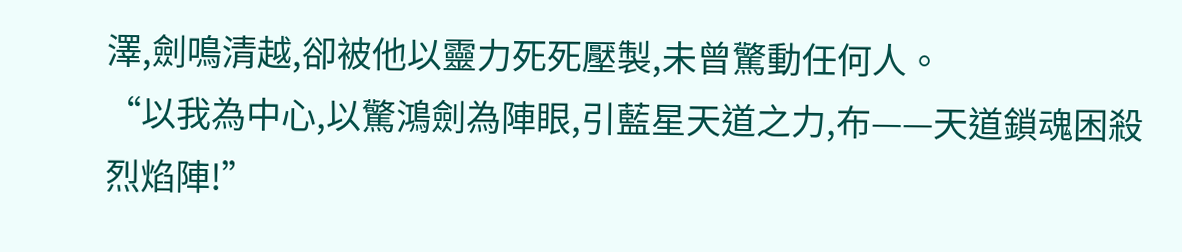澤,劍鳴清越,卻被他以靈力死死壓製,未曾驚動任何人。
“以我為中心,以驚鴻劍為陣眼,引藍星天道之力,布——天道鎖魂困殺烈焰陣!”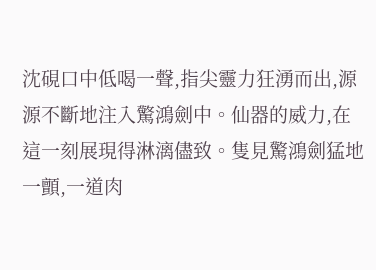沈硯口中低喝一聲,指尖靈力狂湧而出,源源不斷地注入驚鴻劍中。仙器的威力,在這一刻展現得淋漓儘致。隻見驚鴻劍猛地一顫,一道肉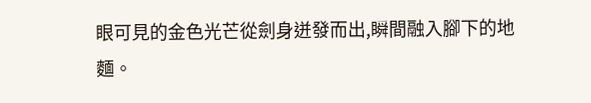眼可見的金色光芒從劍身迸發而出,瞬間融入腳下的地麵。